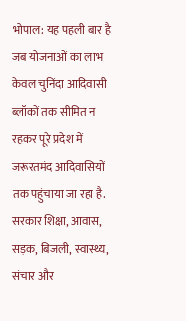भोपाल: यह पहली बार है जब योजनाओं का लाभ केवल चुनिंदा आदिवासी ब्लॉकों तक सीमित न रहकर पूरे प्रदेश में जरूरतमंद आदिवासियों तक पहुंचाया जा रहा है. सरकार शिक्षा, आवास, सड़क, बिजली, स्वास्थ्य, संचार और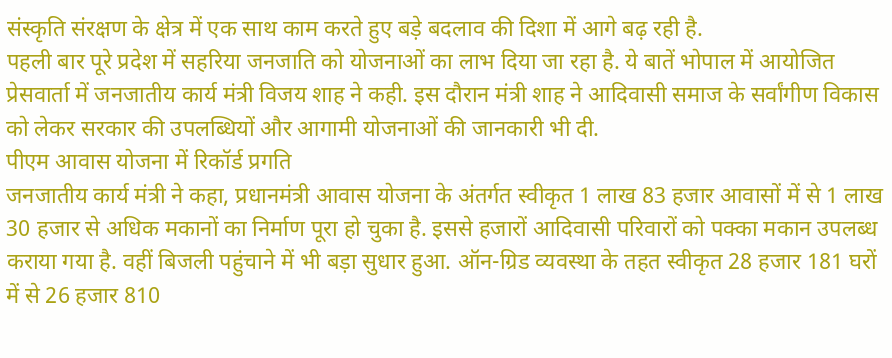संस्कृति संरक्षण के क्षेत्र में एक साथ काम करते हुए बड़े बदलाव की दिशा में आगे बढ़ रही है.
पहली बार पूरे प्रदेश में सहरिया जनजाति को योजनाओं का लाभ दिया जा रहा है. ये बातें भोपाल में आयोजित प्रेसवार्ता में जनजातीय कार्य मंत्री विजय शाह ने कही. इस दौरान मंत्री शाह ने आदिवासी समाज के सर्वांगीण विकास को लेकर सरकार की उपलब्धियों और आगामी योजनाओं की जानकारी भी दी.
पीएम आवास योजना में रिकॉर्ड प्रगति
जनजातीय कार्य मंत्री ने कहा, प्रधानमंत्री आवास योजना के अंतर्गत स्वीकृत 1 लाख 83 हजार आवासों में से 1 लाख 30 हजार से अधिक मकानों का निर्माण पूरा हो चुका है. इससे हजारों आदिवासी परिवारों को पक्का मकान उपलब्ध कराया गया है. वहीं बिजली पहुंचाने में भी बड़ा सुधार हुआ. ऑन-ग्रिड व्यवस्था के तहत स्वीकृत 28 हजार 181 घरों में से 26 हजार 810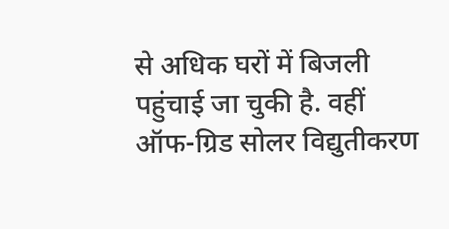से अधिक घरों में बिजली पहुंचाई जा चुकी है. वहीं ऑफ-ग्रिड सोलर विद्युतीकरण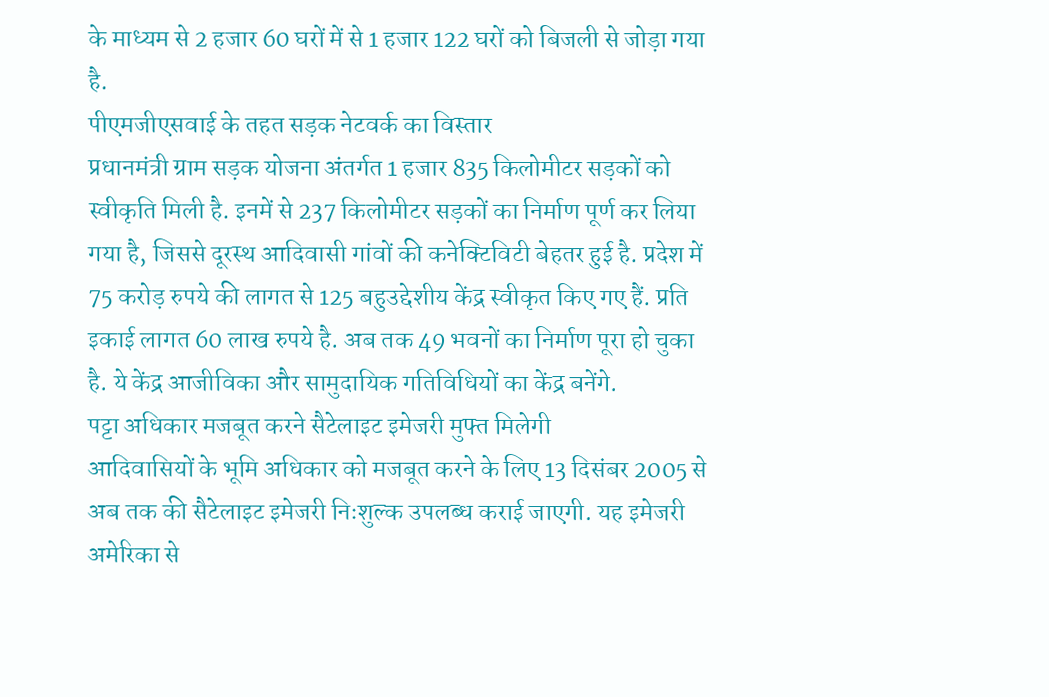के माध्यम से 2 हजार 60 घरों में से 1 हजार 122 घरों को बिजली से जोड़ा गया है.
पीएमजीएसवाई के तहत सड़क नेटवर्क का विस्तार
प्रधानमंत्री ग्राम सड़क योजना अंतर्गत 1 हजार 835 किलोमीटर सड़कों को स्वीकृति मिली है. इनमें से 237 किलोमीटर सड़कों का निर्माण पूर्ण कर लिया गया है, जिससे दूरस्थ आदिवासी गांवों की कनेक्टिविटी बेहतर हुई है. प्रदेश में 75 करोड़ रुपये की लागत से 125 बहुउद्देशीय केंद्र स्वीकृत किए गए हैं. प्रति इकाई लागत 60 लाख रुपये है. अब तक 49 भवनों का निर्माण पूरा हो चुका है. ये केंद्र आजीविका और सामुदायिक गतिविधियों का केंद्र बनेंगे.
पट्टा अधिकार मजबूत करने सैटेलाइट इमेजरी मुफ्त मिलेगी
आदिवासियों के भूमि अधिकार को मजबूत करने के लिए 13 दिसंबर 2005 से अब तक की सैटेलाइट इमेजरी निःशुल्क उपलब्ध कराई जाएगी. यह इमेजरी अमेरिका से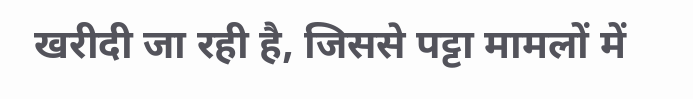खरीदी जा रही है, जिससे पट्टा मामलों में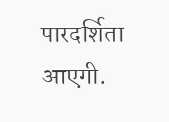पारदर्शिता आएगी.